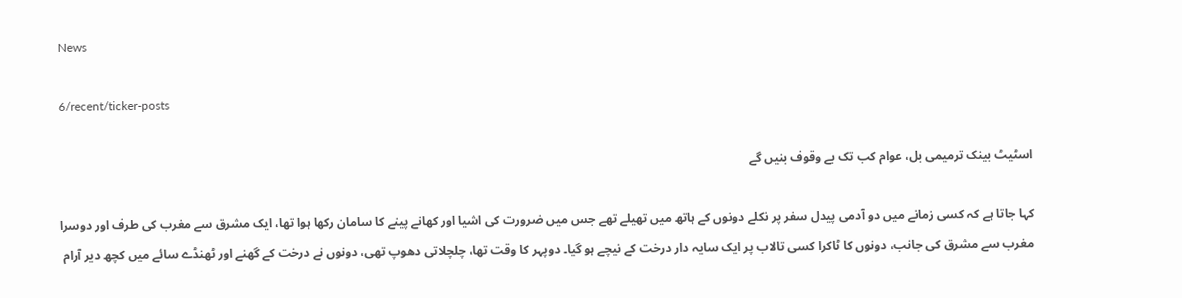News

6/recent/ticker-posts

اسٹیٹ بینک ترمیمی بل، عوام کب تک بے وقوف بنیں گے

کہا جاتا ہے کہ کسی زمانے میں دو آدمی پیدل سفر پر نکلے دونوں کے ہاتھ میں تھیلے تھے جس میں ضرورت کی اشیا اور کھانے پینے کا سامان رکھا ہوا تھا، ایک مشرق سے مغرب کی طرف اور دوسرا مغرب سے مشرق کی جانب، دونوں کا ٹاکرا کسی تالاب پر ایک سایہ دار درخت کے نیچے ہو گیا۔ دوپہر کا وقت تھا، چلچلاتی دھوپ تھی، دونوں نے درخت کے گھنے اور ٹھنڈے سائے میں کچھ دیر آرام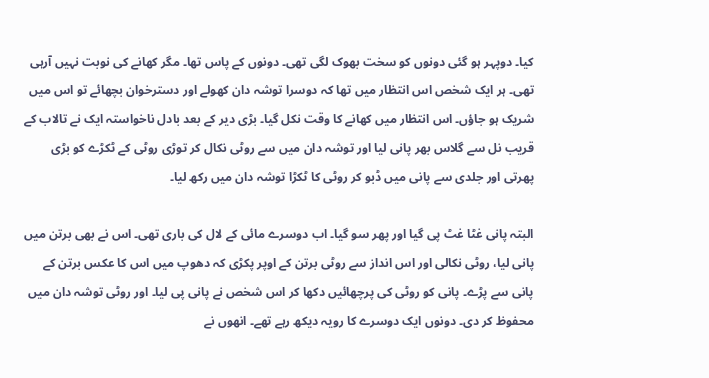کیا۔ دوپہر ہو گئی دونوں کو سخت بھوک لگی تھی۔ دونوں کے پاس تھا۔ مگر کھانے کی نوبت نہیں آرہی تھی۔ ہر ایک شخص اس انتظار میں تھا کہ دوسرا توشہ دان کھولے اور دسترخوان بچھائے تو اس میں شریک ہو جاؤں۔ اس انتظار میں کھانے کا وقت نکل گیا۔ بڑی دیر کے بعد بادل ناخواستہ ایک نے تالاب کے قریب نل سے گلاس بھر پانی لیا اور توشہ دان میں سے روٹی نکال کر توڑی روٹی کے ٹکڑے کو بڑی پھرتی اور جلدی سے پانی میں ڈبو کر روٹی کا ٹکڑا توشہ دان میں رکھ لیا۔

البتہ پانی غٹا غٹ پی گیا اور پھر سو گیا۔ اب دوسرے مائی کے لال کی باری تھی۔ اس نے بھی برتن میں پانی لیا، روٹی نکالی اور اس انداز سے روٹی برتن کے اوپر پکڑی کہ دھوپ میں اس کا عکس برتن کے پانی سے پڑے۔ پانی کو روٹی کی پرچھائیں دکھا کر اس شخص نے پانی پی لیا۔ اور روٹی توشہ دان میں محفوظ کر دی۔ دونوں ایک دوسرے کا رویہ دیکھ رہے تھے۔ انھوں نے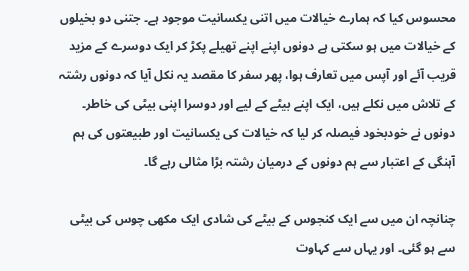محسوس کیا کہ ہمارے خیالات میں اتنی یکسانیت موجود ہے۔ جتنی دو بخیلوں کے خیالات میں ہو سکتی ہے دونوں اپنے اپنے تھیلے پکڑ کر ایک دوسرے کے مزید قریب آئے اور آپس میں تعارف ہوا، پھر سفر کا مقصد یہ نکل آیا کہ دونوں رشتہ کے تلاش میں نکلے ہیں، ایک اپنے بیٹے کے لیے اور دوسرا اپنی بیٹی کی خاطر۔ دونوں نے خودبخود فیصلہ کر لیا کہ خیالات کی یکسانیت اور طبیعتوں کی ہم آہنگی کے اعتبار سے ہم دونوں کے درمیان رشتہ بڑا مثالی رہے گا۔

چنانچہ ان میں سے ایک کنجوس کے بیٹے کی شادی ایک مکھی چوس کی بیٹی سے ہو گئی۔ اور یہاں سے کہاوت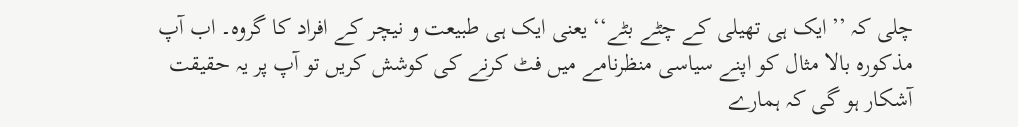چلی کہ ’’ایک ہی تھیلی کے چٹے بٹے‘‘ یعنی ایک ہی طبیعت و نیچر کے افراد کا گروہ۔ اب آپ مذکورہ بالا مثال کو اپنے سیاسی منظرنامے میں فٹ کرنے کی کوشش کریں تو آپ پر یہ حقیقت آشکار ہو گی کہ ہمارے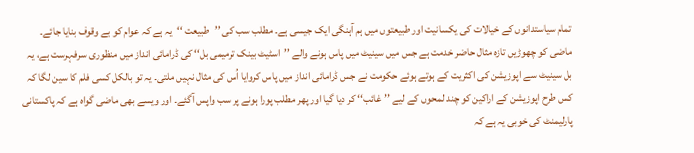تمام سیاستدانوں کے خیالات کی یکسانیت اور طبیعتوں میں ہم آہنگی ایک جیسی ہے۔ مطلب سب کی ’’طبیعت ‘‘یہ ہے کہ عوام کو بے وقوف بنایا جائے۔ ماضی کو چھوڑیں تازہ مثال حاضر خدمت ہے جس میں سینیٹ میں پاس ہونے والے ’’اسٹیٹ بینک ترمیمی بل‘‘ کی ڈرامائی انداز میں منظوری سرفہرست ہے، یہ بل سینیٹ سے اپوزیشن کی اکثریت کے ہوتے ہوئے حکومت نے جس ڈرامائی انداز میں پاس کروایا اُس کی مثال نہیں ملتی۔ یہ تو بالکل کسی فلم کا سین لگا کہ کس طرح اپوزیشن کے اراکین کو چند لمحوں کے لیے ’’غائب‘‘ کر دیا گیا اور پھر مطلب پورا ہونے پر سب واپس آگئے۔ اور ویسے بھی ماضی گواہ ہے کہ پاکستانی پارلیمنٹ کی خوبی یہ ہے کہ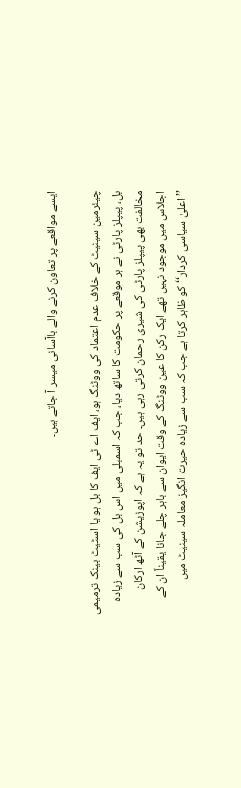ایسے مواقعے پر تعاون کرنے والے باآسانی میسر آ جاتے ہیں۔

چیئرمین سینیٹ کے خلاف عدم اعتماد کی ووٹنگ ہو، ایف اے ٹی ایف کا بل ہو یا اسٹیٹ بینک ترمیمی بل، پیپلز پارٹی نے ہر موقعے پر حکومت کا ساتھ دیا، جب کہ اسمبلی میں اس بل کی سب سے زیادہ مخالفت بھی پیپلز پارٹی کی شیری رحمان کرتی رہی ہیں۔ حد تو یہ ہے کہ اپوزیشن کے آٹھ ارکان اجلاس میں موجود نہیں تھے ایک رکن کا عین ووٹنگ کے وقت ایوان سے باہر چلے جانا یقیناً ان کے ’’اعلیٰ سیاسی کردار‘‘ کو ظاہر کرتا ہے جب کہ سب سے زیادہ حیرت انگیز معاملہ سینیٹ میں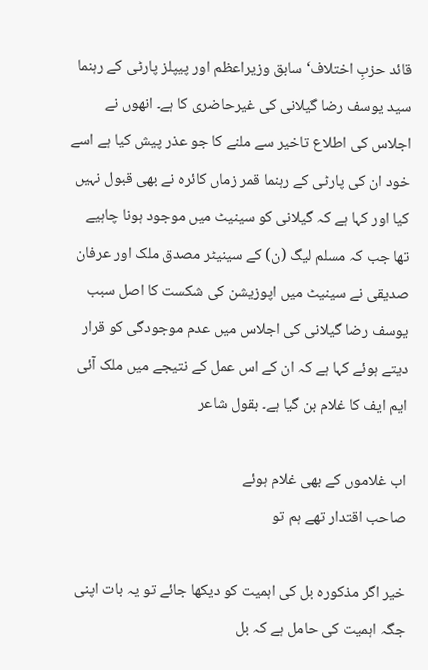قائد حزبِ اختلاف‘ سابق وزیراعظم اور پیپلز پارٹی کے رہنما سید یوسف رضا گیلانی کی غیرحاضری کا ہے۔ انھوں نے اجلاس کی اطلاع تاخیر سے ملنے کا جو عذر پیش کیا ہے اسے خود ان کی پارٹی کے رہنما قمر زماں کائرہ نے بھی قبول نہیں کیا اور کہا ہے کہ گیلانی کو سینیٹ میں موجود ہونا چاہیے تھا جب کہ مسلم لیگ (ن) کے سینیٹر مصدق ملک اور عرفان صدیقی نے سینیٹ میں اپوزیشن کی شکست کا اصل سبب یوسف رضا گیلانی کی اجلاس میں عدم موجودگی کو قرار دیتے ہوئے کہا ہے کہ ان کے اس عمل کے نتیجے میں ملک آئی ایم ایف کا غلام بن گیا ہے۔ بقول شاعر

اب غلاموں کے بھی غلام ہوئے
صاحب اقتدار تھے ہم تو

خیر اگر مذکورہ بل کی اہمیت کو دیکھا جائے تو یہ بات اپنی جگہ اہمیت کی حامل ہے کہ بل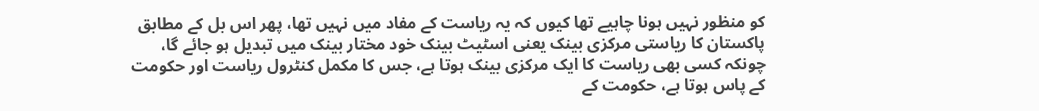کو منظور نہیں ہونا چاہیے تھا کیوں کہ یہ ریاست کے مفاد میں نہیں تھا، پھر اس بل کے مطابق پاکستان کا ریاستی مرکزی بینک یعنی اسٹیٹ بینک خود مختار بینک میں تبدیل ہو جائے گا، چونکہ کسی بھی ریاست کا ایک مرکزی بینک ہوتا ہے، جس کا مکمل کنٹرول ریاست اور حکومت کے پاس ہوتا ہے، حکومت کے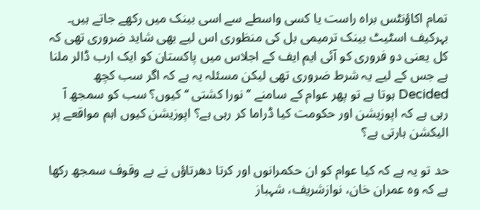تمام اکاؤنٹس براہ راست یا کسی واسطے سے اسی بینک میں رکھے جاتے ہیں۔ بہرکیف اسٹیٹ بینک ترمیمی بل کی منظوری اس لیے بھی شاید ضروری تھی کہ کل یعنی دو فروری کو آئی ایم ایف کے اجلاس میں پاکستان کو ایک ارب ڈالر ملنا ہے جس کے لیے یہ شرط ضروری تھی لیکن مسئلہ یہ ہے کہ اگر سب کچھ Decided ہوتا ہے تو پھر عوام کے سامنے ’’نورا کشتی ‘‘ کیوں؟ سب کو سمجھ آ رہی ہے کہ اپوزیشن اور حکومت کیا ڈراما کر رہی ہے؟ اپوزیشن کیوں اہم مواقعے پر الیکشن ہارتی ہے؟

حد تو یہ ہے کہ کیا عوام کو ان حکمرانوں اور کرتا دھرتاؤں نے بے وقوف سمجھ رکھا ہے کہ وہ عمران خان، نوازشریف، شہباز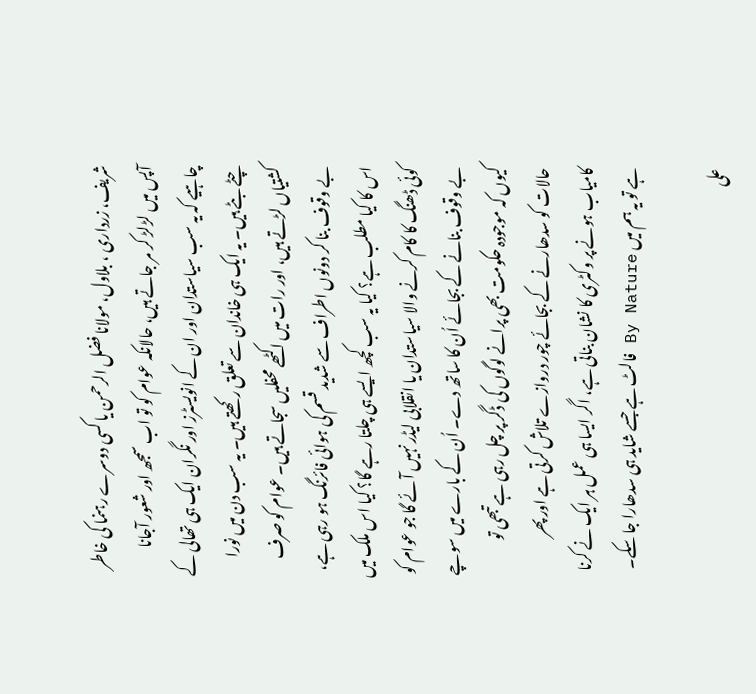شریف، زرداری ، بلاول، مولانا فضل الرحمن یا کسی دوسرے رہنما کی خاطر آپس میں لڑلڑ کر مر جاتے ہیں، حالانکہ عوام کو تو اب سمجھ اور شعور آجانا چاہیے کہ یہ سب سیاستدان اور ان کے انویسٹرز اور نگران ایک ہی تھالی کے چٹے بٹے ہیں۔ یہ ایک ہی خاندان سے تعلق رکھتے ہیں۔ یہ سب دن میں نورا کشتیاں لڑتے ہیں، اور رات میں اکٹھے محفلیں سجاتے ہیں۔ عوام کو صرف بے وقوف بنا کر دونوں اطراف سے شدید قسم کی ہوائی فائرنگ ہو رہی ہے، اس کا کیا مطلب ہے؟ کیا یہ سب کچھ ایسے ہی چلتا رہے گا؟ کیا اس ملک میں کوئی ڈھنگ کا کام کرنے والا سیاستدان یا انقلابی لیڈر نہیں آئے گا جو عوام کو بے وقوف بنانے کے بجائے اُن کا ساتھ دے۔ اُن کے بارے میں سوچے کیوں کہ موجودہ حکومت بھی پرانے لوگوں کی ڈگر پر چل رہی ہے تبھی تو حالات کو سدھارنے کے بجائے چور دروازے تلاش کرتی ہے اور پھر کامیاب ہونے پر وکٹری کا نشان بناتی ہے، اگر ایسا ہی عمل ہر ایک نے کرنا ہے تو یہ ہم میں By Nature فالٹ ہے جسے شاید ہی سدھارا جا سکے۔

علی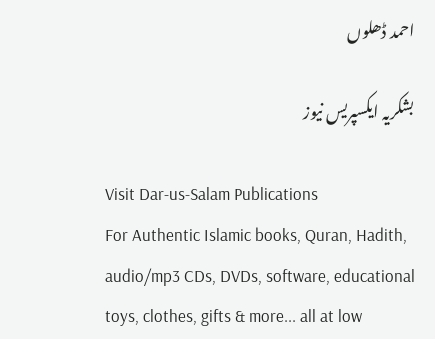احمد ڈھلوں

بشکریہ ایکسپریس نیوز

Visit Dar-us-Salam Publications
For Authentic Islamic books, Quran, Hadith, audio/mp3 CDs, DVDs, software, educational toys, clothes, gifts & more... all at low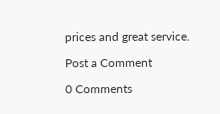prices and great service.

Post a Comment

0 Comments